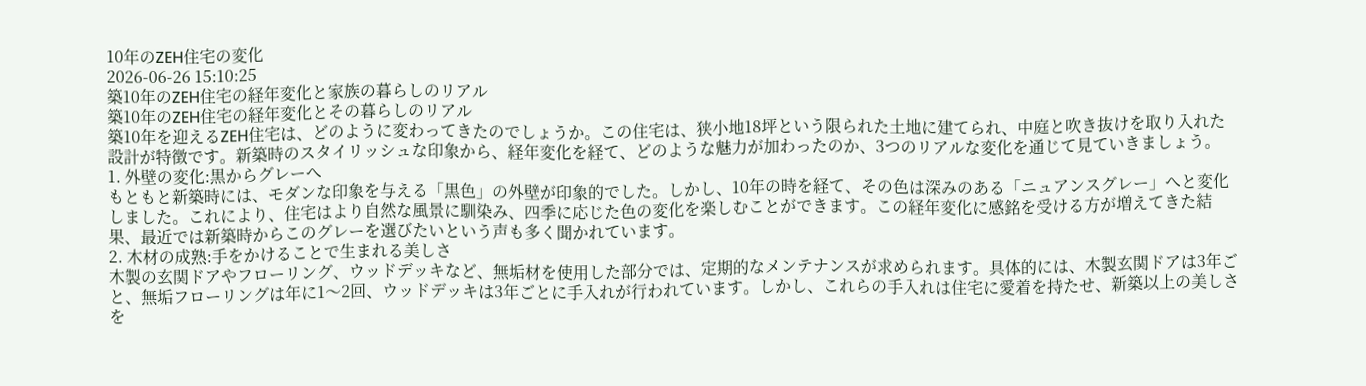10年のZEH住宅の変化
2026-06-26 15:10:25
築10年のZEH住宅の経年変化と家族の暮らしのリアル
築10年のZEH住宅の経年変化とその暮らしのリアル
築10年を迎えるZEH住宅は、どのように変わってきたのでしょうか。この住宅は、狭小地18坪という限られた土地に建てられ、中庭と吹き抜けを取り入れた設計が特徴です。新築時のスタイリッシュな印象から、経年変化を経て、どのような魅力が加わったのか、3つのリアルな変化を通じて見ていきましょう。
1. 外壁の変化:黒からグレーへ
もともと新築時には、モダンな印象を与える「黒色」の外壁が印象的でした。しかし、10年の時を経て、その色は深みのある「ニュアンスグレー」へと変化しました。これにより、住宅はより自然な風景に馴染み、四季に応じた色の変化を楽しむことができます。この経年変化に感銘を受ける方が増えてきた結果、最近では新築時からこのグレーを選びたいという声も多く聞かれています。
2. 木材の成熟:手をかけることで生まれる美しさ
木製の玄関ドアやフローリング、ウッドデッキなど、無垢材を使用した部分では、定期的なメンテナンスが求められます。具体的には、木製玄関ドアは3年ごと、無垢フローリングは年に1〜2回、ウッドデッキは3年ごとに手入れが行われています。しかし、これらの手入れは住宅に愛着を持たせ、新築以上の美しさを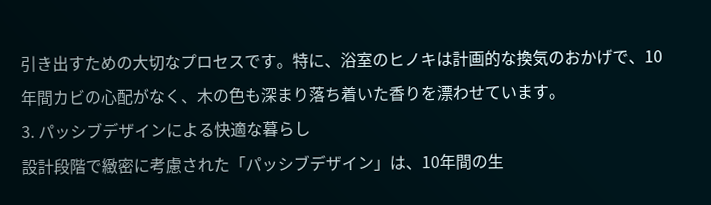引き出すための大切なプロセスです。特に、浴室のヒノキは計画的な換気のおかげで、10年間カビの心配がなく、木の色も深まり落ち着いた香りを漂わせています。
3. パッシブデザインによる快適な暮らし
設計段階で緻密に考慮された「パッシブデザイン」は、10年間の生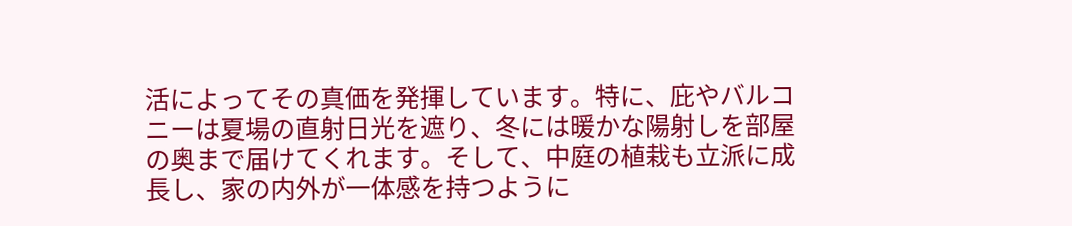活によってその真価を発揮しています。特に、庇やバルコニーは夏場の直射日光を遮り、冬には暖かな陽射しを部屋の奥まで届けてくれます。そして、中庭の植栽も立派に成長し、家の内外が一体感を持つように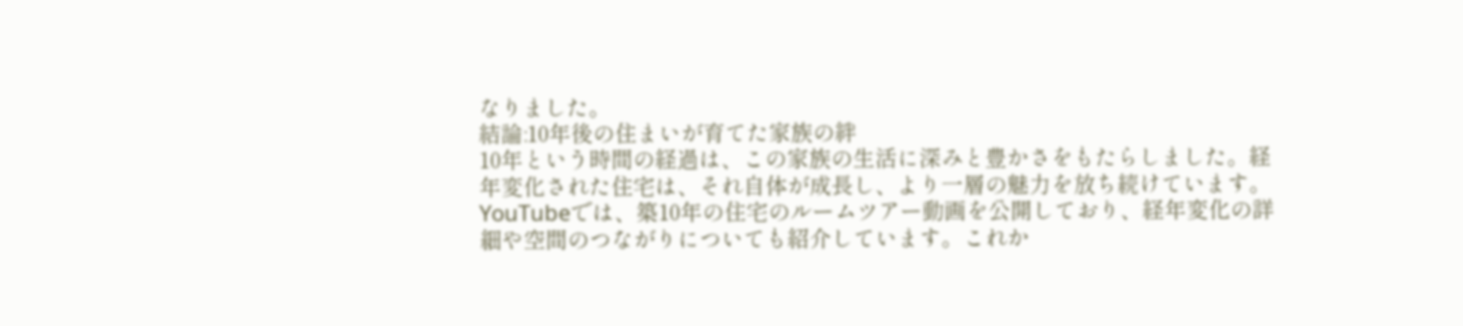なりました。
結論:10年後の住まいが育てた家族の絆
10年という時間の経過は、この家族の生活に深みと豊かさをもたらしました。経年変化された住宅は、それ自体が成長し、より一層の魅力を放ち続けています。YouTubeでは、築10年の住宅のルームツアー動画を公開しており、経年変化の詳細や空間のつながりについても紹介しています。これか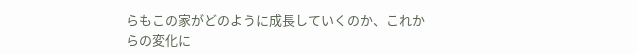らもこの家がどのように成長していくのか、これからの変化に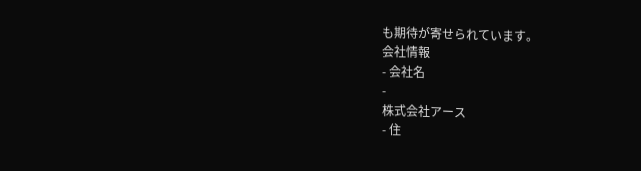も期待が寄せられています。
会社情報
- 会社名
-
株式会社アース
- 住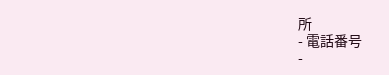所
- 電話番号
-